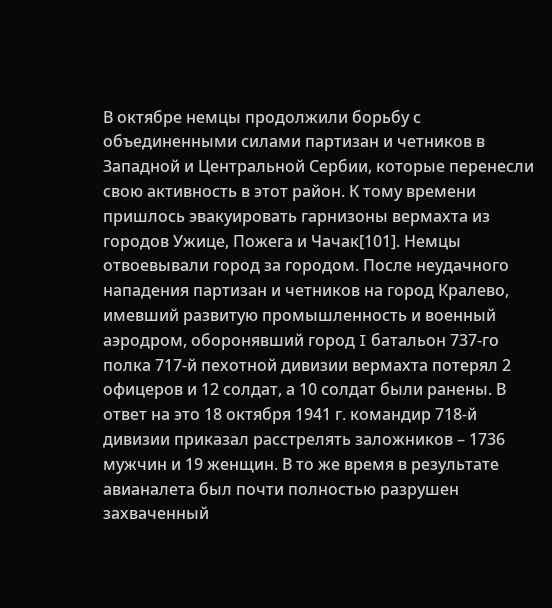В октябре немцы продолжили борьбу с объединенными силами партизан и четников в Западной и Центральной Сербии, которые перенесли свою активность в этот район. К тому времени пришлось эвакуировать гарнизоны вермахта из городов Ужице, Пожега и Чачак[101]. Немцы отвоевывали город за городом. После неудачного нападения партизан и четников на город Кралево, имевший развитую промышленность и военный аэродром, оборонявший город I батальон 737-го полка 717-й пехотной дивизии вермахта потерял 2 офицеров и 12 солдат, а 10 солдат были ранены. В ответ на это 18 октября 1941 г. командир 718-й дивизии приказал расстрелять заложников – 1736 мужчин и 19 женщин. В то же время в результате авианалета был почти полностью разрушен захваченный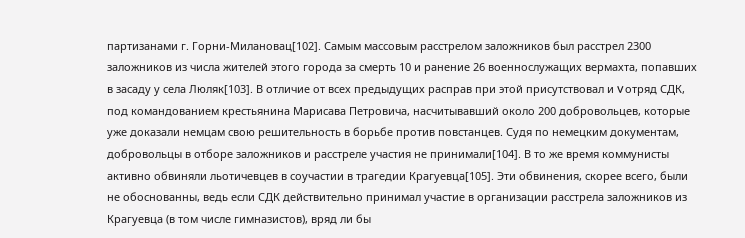партизанами г. Горни-Милановац[102]. Самым массовым расстрелом заложников был расстрел 2300 заложников из числа жителей этого города за смерть 10 и ранение 26 военнослужащих вермахта, попавших в засаду у села Люляк[103]. В отличие от всех предыдущих расправ при этой присутствовал и V отряд СДК, под командованием крестьянина Марисава Петровича, насчитывавший около 200 добровольцев, которые уже доказали немцам свою решительность в борьбе против повстанцев. Судя по немецким документам, добровольцы в отборе заложников и расстреле участия не принимали[104]. В то же время коммунисты активно обвиняли льотичевцев в соучастии в трагедии Крагуевца[105]. Эти обвинения, скорее всего, были не обоснованны, ведь если СДК действительно принимал участие в организации расстрела заложников из Крагуевца (в том числе гимназистов), вряд ли бы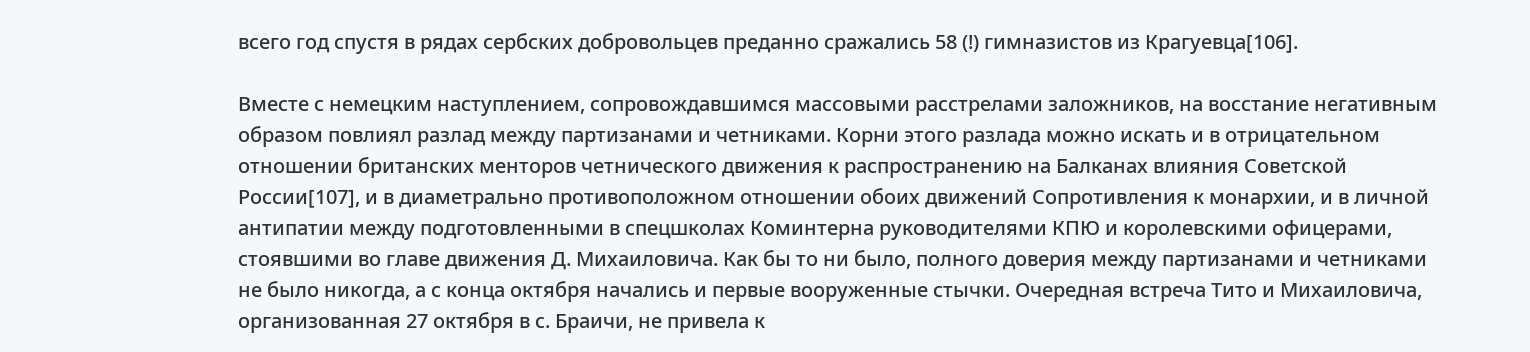всего год спустя в рядах сербских добровольцев преданно сражались 58 (!) гимназистов из Крагуевца[106].

Вместе с немецким наступлением, сопровождавшимся массовыми расстрелами заложников, на восстание негативным образом повлиял разлад между партизанами и четниками. Корни этого разлада можно искать и в отрицательном отношении британских менторов четнического движения к распространению на Балканах влияния Советской России[107], и в диаметрально противоположном отношении обоих движений Сопротивления к монархии, и в личной антипатии между подготовленными в спецшколах Коминтерна руководителями КПЮ и королевскими офицерами, стоявшими во главе движения Д. Михаиловича. Как бы то ни было, полного доверия между партизанами и четниками не было никогда, а с конца октября начались и первые вооруженные стычки. Очередная встреча Тито и Михаиловича, организованная 27 октября в с. Браичи, не привела к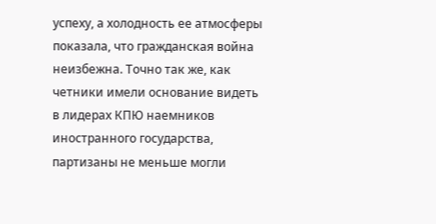успеху, а холодность ее атмосферы показала, что гражданская война неизбежна. Точно так же, как четники имели основание видеть в лидерах КПЮ наемников иностранного государства, партизаны не меньше могли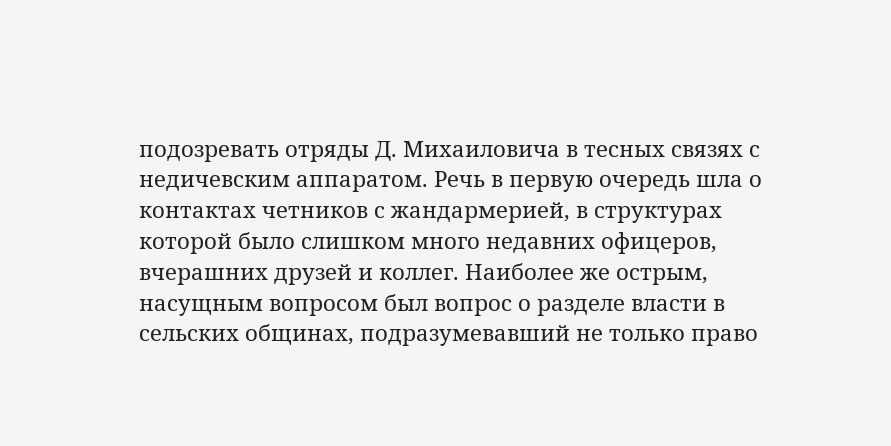подозревать отряды Д. Михаиловича в тесных связях с недичевским аппаратом. Речь в первую очередь шла о контактах четников с жандармерией, в структурах которой было слишком много недавних офицеров, вчерашних друзей и коллег. Наиболее же острым, насущным вопросом был вопрос о разделе власти в сельских общинах, подразумевавший не только право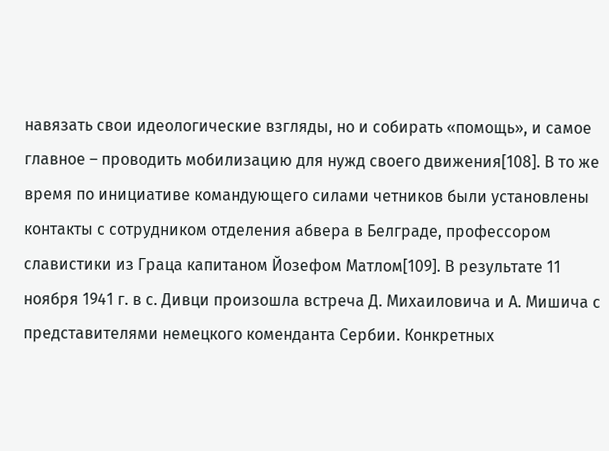навязать свои идеологические взгляды, но и собирать «помощь», и самое главное – проводить мобилизацию для нужд своего движения[108]. В то же время по инициативе командующего силами четников были установлены контакты с сотрудником отделения абвера в Белграде, профессором славистики из Граца капитаном Йозефом Матлом[109]. В результате 11 ноября 1941 г. в с. Дивци произошла встреча Д. Михаиловича и А. Мишича с представителями немецкого коменданта Сербии. Конкретных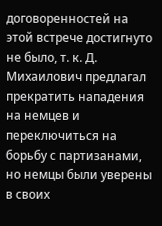договоренностей на этой встрече достигнуто не было, т. к. Д. Михаилович предлагал прекратить нападения на немцев и переключиться на борьбу с партизанами, но немцы были уверены в своих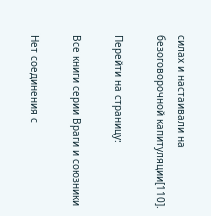силах и настаивали на безоговорочной капитуляции[110].

Перейти на страницу:

Все книги серии Враги и союзники

Нет соединения с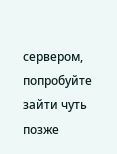сервером, попробуйте зайти чуть позже